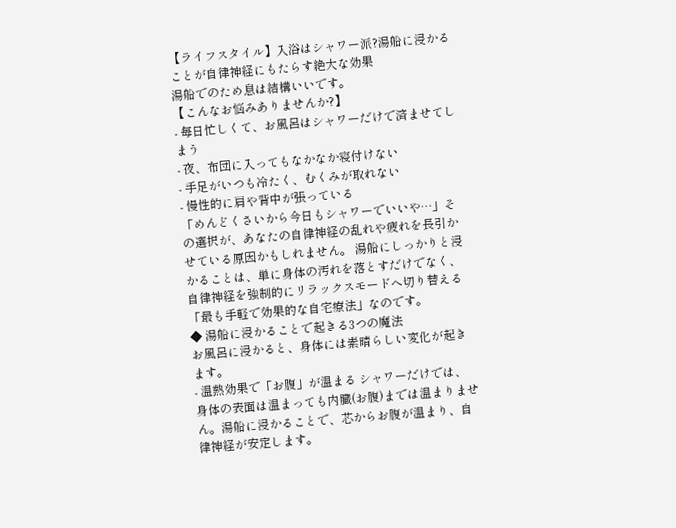【ライフスタイル】入浴はシャワー派?湯船に浸かることが自律神経にもたらす絶大な効果
湯船でのため息は結構いいです。
【こんなお悩みありませんか?】
- 毎日忙しくて、お風呂はシャワーだけで済ませてしまう
- 夜、布団に入ってもなかなか寝付けない
- 手足がいつも冷たく、むくみが取れない
- 慢性的に肩や背中が張っている
「めんどくさいから今日もシャワーでいいや…」その選択が、あなたの自律神経の乱れや疲れを長引かせている原因かもしれません。 湯船にしっかりと浸かることは、単に身体の汚れを落とすだけでなく、自律神経を強制的にリラックスモードへ切り替える「最も手軽で効果的な自宅療法」なのです。
◆ 湯船に浸かることで起きる3つの魔法
お風呂に浸かると、身体には素晴らしい変化が起きます。
- 温熱効果で「お腹」が温まる シャワーだけでは、身体の表面は温まっても内臓(お腹)までは温まりません。湯船に浸かることで、芯からお腹が温まり、自律神経が安定します。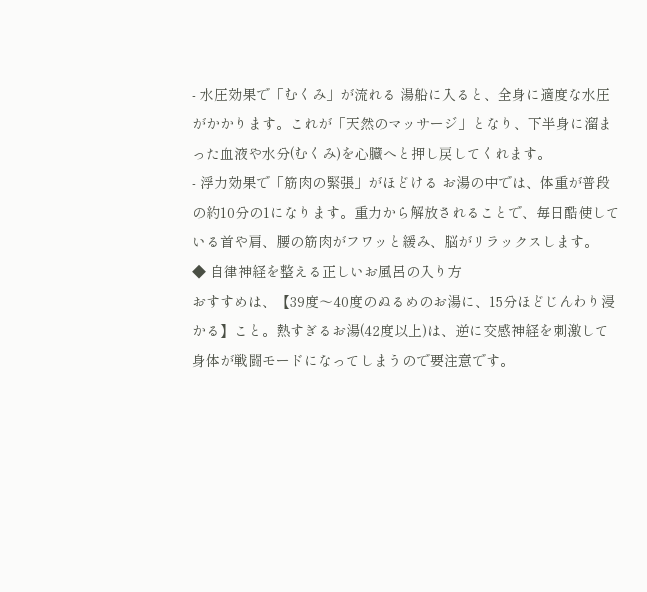- 水圧効果で「むくみ」が流れる 湯船に入ると、全身に適度な水圧がかかります。これが「天然のマッサージ」となり、下半身に溜まった血液や水分(むくみ)を心臓へと押し戻してくれます。
- 浮力効果で「筋肉の緊張」がほどける お湯の中では、体重が普段の約10分の1になります。重力から解放されることで、毎日酷使している首や肩、腰の筋肉がフワッと緩み、脳がリラックスします。
◆ 自律神経を整える正しいお風呂の入り方
おすすめは、【39度〜40度のぬるめのお湯に、15分ほどじんわり浸かる】こと。熱すぎるお湯(42度以上)は、逆に交感神経を刺激して身体が戦闘モードになってしまうので要注意です。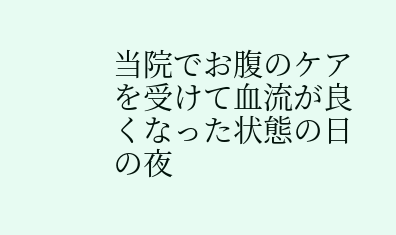当院でお腹のケアを受けて血流が良くなった状態の日の夜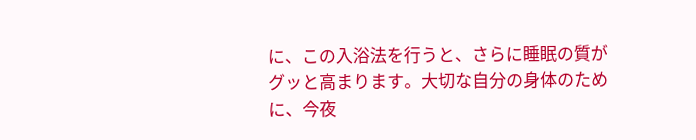に、この入浴法を行うと、さらに睡眠の質がグッと高まります。大切な自分の身体のために、今夜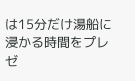は15分だけ湯船に浸かる時間をプレゼ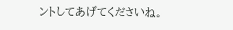ントしてあげてくださいね。